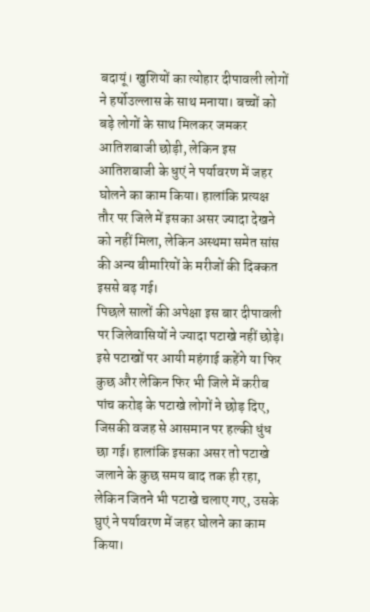बदायूं। खुशियों का त्योहार दीपावली लोगों ने हर्षोउल्लास के साथ मनाया। बच्चों को बड़े लोगों के साथ मिलकर जमकर आतिशबाजी छोड़ी, लेकिन इस आतिशबाजी के धुएं ने पर्यावरण में जहर घोलने का काम किया। हालांकि प्रत्यक्ष तौर पर जिले में इसका असर ज्यादा देखने को नहीं मिला, लेकिन अस्थमा समेत सांस की अन्य बीमारियों के मरीजों की दिक्कत इससे बढ़ गई।
पिछले सालों की अपेक्षा इस बार दीपावली पर जिलेवासियों ने ज्यादा पटाखे नहीं छोड़े। इसे पटाखों पर आयी महंगाई कहेंगे या फिर कुछ और लेकिन फिर भी जिले में करीब पांच करोड़ के पटाखे लोगों ने छोड़ दिए, जिसकी वजह से आसमान पर हल्की धुंध छा गई। हालांकि इसका असर तो पटाखे जलाने के कुछ समय बाद तक ही रहा, लेकिन जितने भी पटाखे चलाए गए, उसके घुएं ने पर्यावरण में जहर घोलने का काम किया।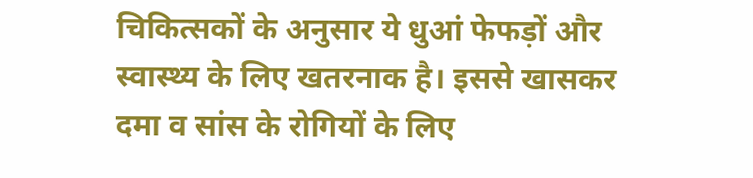चिकित्सकों के अनुसार ये धुआं फेफड़ों और स्वास्थ्य के लिए खतरनाक है। इससे खासकर दमा व सांस के रोगियों के लिए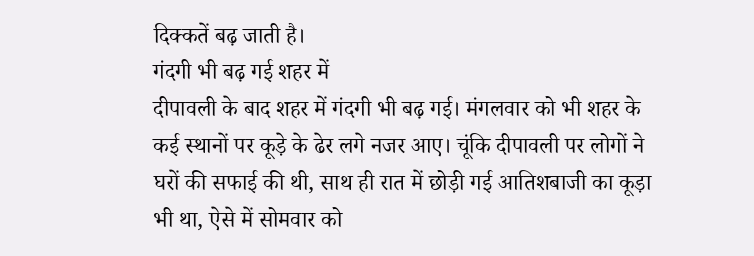दिक्कतें बढ़ जाती है।
गंदगी भी बढ़ गई शहर में
दीपावली के बाद शहर में गंदगी भी बढ़ गई। मंगलवार को भी शहर के कई स्थानों पर कूड़े के ढेर लगे नजर आए। चूंकि दीपावली पर लोगों ने घरों की सफाई की थी, साथ ही रात में छोड़ी गई आतिशबाजी का कूड़ा भी था, ऐसे में सोमवार को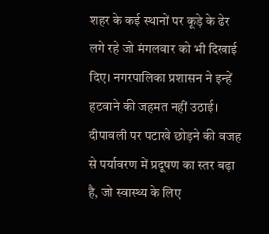शहर के कई स्थानों पर कूड़े के ढेर लगे रहे जो मंगलवार को भी दिखाई दिए। नगरपालिका प्रशासन ने इन्हें हटवाने की जहमत नहीं उठाई।
दीपावली पर पटाखे छोड़ने की वजह से पर्यावरण में प्रदूषण का स्तर बढ़ा है, जो स्वास्थ्य के लिए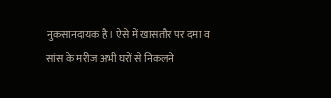नुकसानदायक है। ऐसे में खासतौर पर दमा व सांस के मरीज अभी घरों से निकलने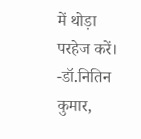में थोड़ा परहेज करें।
-डॉ.नितिन कुमार,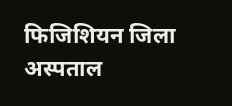फिजिशियन जिला अस्पताल